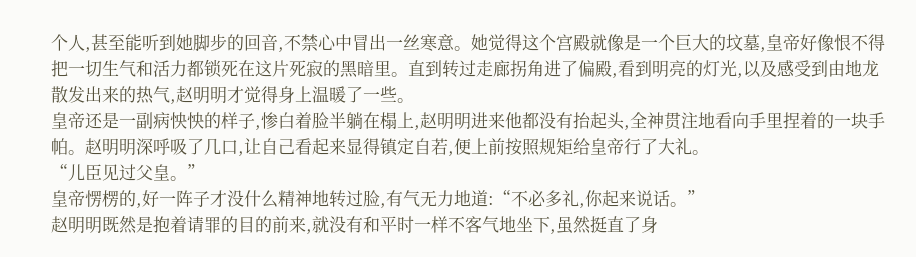个人,甚至能听到她脚步的回音,不禁心中冒出一丝寒意。她觉得这个宫殿就像是一个巨大的坟墓,皇帝好像恨不得把一切生气和活力都锁死在这片死寂的黑暗里。直到转过走廊拐角进了偏殿,看到明亮的灯光,以及感受到由地龙散发出来的热气,赵明明才觉得身上温暖了一些。
皇帝还是一副病怏怏的样子,惨白着脸半躺在榻上,赵明明进来他都没有抬起头,全神贯注地看向手里捏着的一块手帕。赵明明深呼吸了几口,让自己看起来显得镇定自若,便上前按照规矩给皇帝行了大礼。
“儿臣见过父皇。”
皇帝愣楞的,好一阵子才没什么精神地转过脸,有气无力地道:“不必多礼,你起来说话。”
赵明明既然是抱着请罪的目的前来,就没有和平时一样不客气地坐下,虽然挺直了身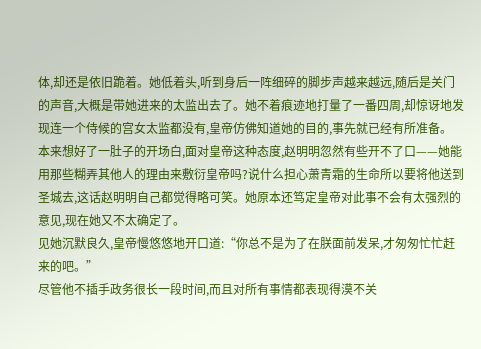体,却还是依旧跪着。她低着头,听到身后一阵细碎的脚步声越来越远,随后是关门的声音,大概是带她进来的太监出去了。她不着痕迹地打量了一番四周,却惊讶地发现连一个侍候的宫女太监都没有,皇帝仿佛知道她的目的,事先就已经有所准备。
本来想好了一肚子的开场白,面对皇帝这种态度,赵明明忽然有些开不了口——她能用那些糊弄其他人的理由来敷衍皇帝吗?说什么担心萧青霜的生命所以要将他送到圣城去,这话赵明明自己都觉得略可笑。她原本还笃定皇帝对此事不会有太强烈的意见,现在她又不太确定了。
见她沉默良久,皇帝慢悠悠地开口道:“你总不是为了在朕面前发呆,才匆匆忙忙赶来的吧。”
尽管他不插手政务很长一段时间,而且对所有事情都表现得漠不关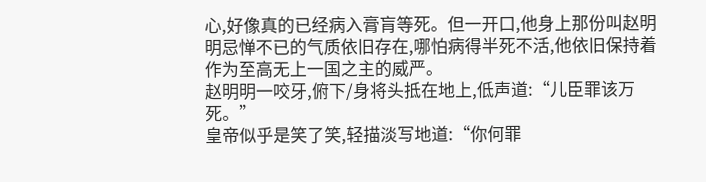心,好像真的已经病入膏肓等死。但一开口,他身上那份叫赵明明忌惮不已的气质依旧存在,哪怕病得半死不活,他依旧保持着作为至高无上一国之主的威严。
赵明明一咬牙,俯下/身将头抵在地上,低声道:“儿臣罪该万死。”
皇帝似乎是笑了笑,轻描淡写地道:“你何罪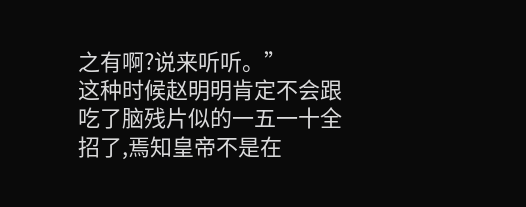之有啊?说来听听。”
这种时候赵明明肯定不会跟吃了脑残片似的一五一十全招了,焉知皇帝不是在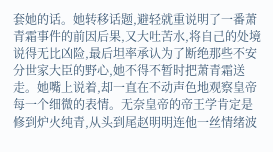套她的话。她转移话题,避轻就重说明了一番萧青霜事件的前因后果,又大吐苦水,将自己的处境说得无比凶险,最后坦率承认为了断绝那些不安分世家大臣的野心,她不得不暂时把萧青霜送走。她嘴上说着,却一直在不动声色地观察皇帝每一个细微的表情。无奈皇帝的帝王学肯定是修到炉火纯青,从头到尾赵明明连他一丝情绪波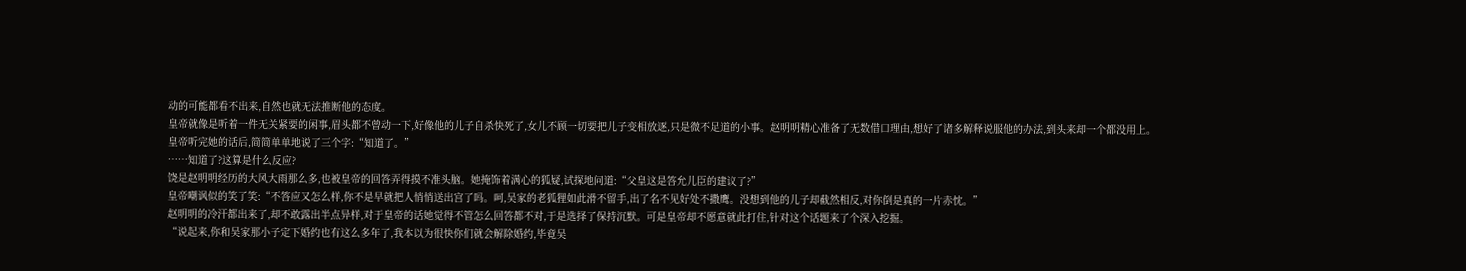动的可能都看不出来,自然也就无法推断他的态度。
皇帝就像是听着一件无关紧要的闲事,眉头都不曾动一下,好像他的儿子自杀快死了,女儿不顾一切要把儿子变相放逐,只是微不足道的小事。赵明明精心准备了无数借口理由,想好了诸多解释说服他的办法,到头来却一个都没用上。
皇帝听完她的话后,简简单单地说了三个字:“知道了。”
……知道了?这算是什么反应?
饶是赵明明经历的大风大雨那么多,也被皇帝的回答弄得摸不准头脑。她掩饰着满心的狐疑,试探地问道:“父皇这是答允儿臣的建议了?”
皇帝嘲讽似的笑了笑:“不答应又怎么样,你不是早就把人悄悄送出宫了吗。呵,吴家的老狐狸如此滑不留手,出了名不见好处不撒鹰。没想到他的儿子却截然相反,对你倒是真的一片赤忱。”
赵明明的冷汗都出来了,却不敢露出半点异样,对于皇帝的话她觉得不管怎么回答都不对,于是选择了保持沉默。可是皇帝却不愿意就此打住,针对这个话题来了个深入挖掘。
“说起来,你和吴家那小子定下婚约也有这么多年了,我本以为很快你们就会解除婚约,毕竟吴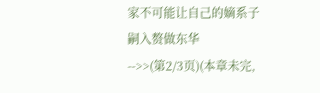家不可能让自己的嫡系子嗣入赘做东华
-->>(第2/3页)(本章未完,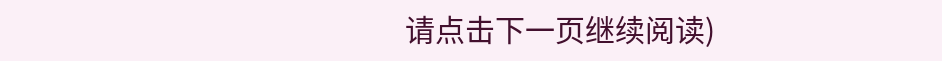请点击下一页继续阅读)